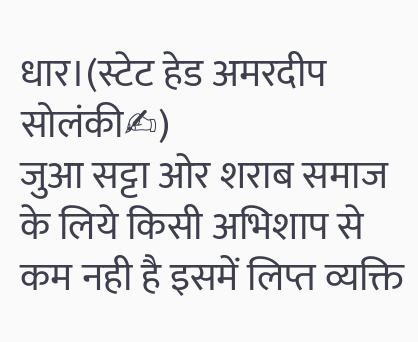धार।(स्टेट हेड अमरदीप सोलंकी✍)
जुआ सट्टा ओर शराब समाज के लिये किसी अभिशाप से कम नही है इसमें लिप्त व्यक्ति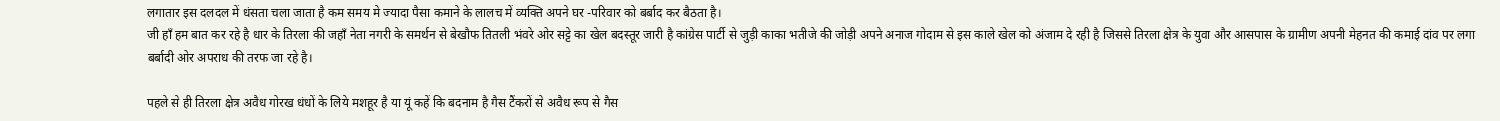लगातार इस दलदल में धंसता चला जाता है कम समय मे ज्यादा पैसा कमाने के लालच में व्यक्ति अपने घर -परिवार को बर्बाद कर बैठता है।
जी हाँ हम बात कर रहे है धार के तिरला की जहाँ नेता नगरी के समर्थन से बेखौफ तितली भंवरे ओर सट्टे का खेल बदस्तूर जारी है कांग्रेस पार्टी से जुड़ी काका भतीजे की जोड़ी अपने अनाज गोदाम से इस काले खेल को अंजाम दे रही है जिससे तिरला क्षेत्र के युवा और आसपास के ग्रामीण अपनी मेहनत की कमाई दांव पर लगा बर्बादी ओर अपराध की तरफ जा रहे है।

पहले से ही तिरला क्षेत्र अवैध गोरख धंधों के लिये मशहूर है या यूं कहें कि बदनाम है गैस टैंकरों से अवैध रूप से गैस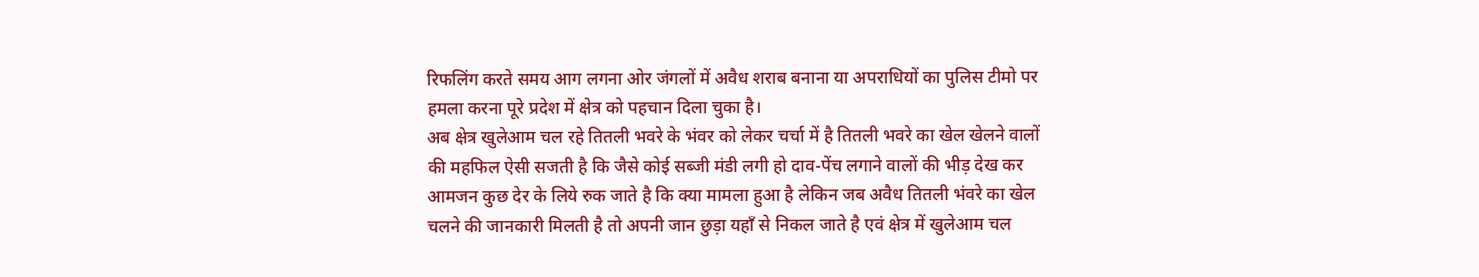रिफलिंग करते समय आग लगना ओर जंगलों में अवैध शराब बनाना या अपराधियों का पुलिस टीमो पर हमला करना पूरे प्रदेश में क्षेत्र को पहचान दिला चुका है।
अब क्षेत्र खुलेआम चल रहे तितली भवरे के भंवर को लेकर चर्चा में है तितली भवरे का खेल खेलने वालों की महफिल ऐसी सजती है कि जैसे कोई सब्जी मंडी लगी हो दाव-पेंच लगाने वालों की भीड़ देख कर आमजन कुछ देर के लिये रुक जाते है कि क्या मामला हुआ है लेकिन जब अवैध तितली भंवरे का खेल चलने की जानकारी मिलती है तो अपनी जान छुड़ा यहाँ से निकल जाते है एवं क्षेत्र में खुलेआम चल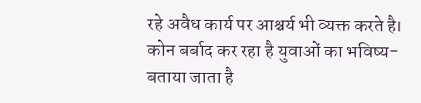रहे अवैध कार्य पर आश्चर्य भी व्यक्त करते है।
कोन बर्बाद कर रहा है युवाओं का भविष्य-
बताया जाता है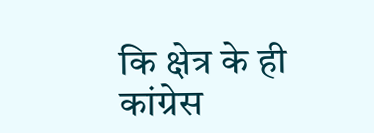कि क्षेत्र के ही कांग्रेस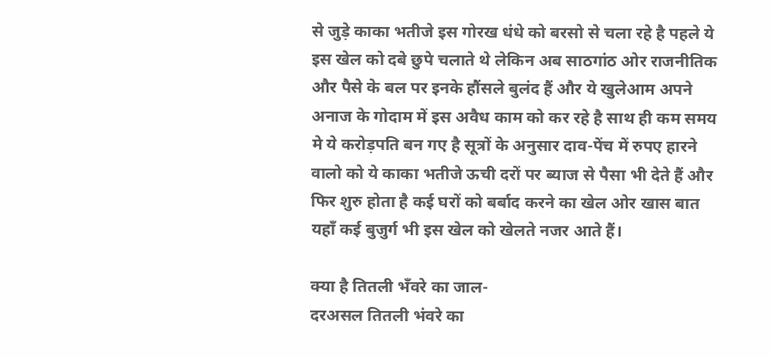से जुड़े काका भतीजे इस गोरख धंधे को बरसो से चला रहे है पहले ये इस खेल को दबे छुपे चलाते थे लेकिन अब साठगांठ ओर राजनीतिक और पैसे के बल पर इनके हौंसले बुलंद हैं और ये खुलेआम अपने अनाज के गोदाम में इस अवैध काम को कर रहे है साथ ही कम समय मे ये करोड़पति बन गए है सूत्रों के अनुसार दाव-पेंच में रुपए हारने वालो को ये काका भतीजे ऊची दरों पर ब्याज से पैसा भी देते हैं और फिर शुरु होता है कई घरों को बर्बाद करने का खेल ओर खास बात यहाँ कई बुजुर्ग भी इस खेल को खेलते नजर आते हैं।

क्या है तितली भँवरे का जाल-
दरअसल तितली भंवरे का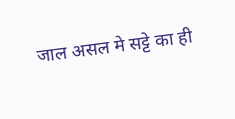जाल असल मे सट्टे का ही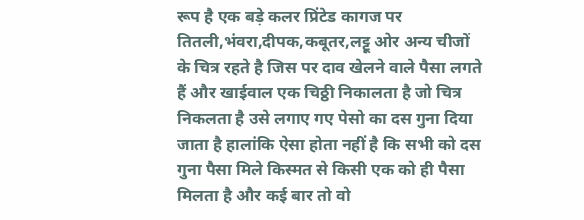रूप है एक बड़े कलर प्रिंटेड कागज पर तितली,भंवरा,दीपक,कबूतर,लट्टू ओर अन्य चीजों के चित्र रहते है जिस पर दाव खेलने वाले पैसा लगते हैं और खाईवाल एक चिठ्ठी निकालता है जो चित्र निकलता है उसे लगाए गए पेसो का दस गुना दिया जाता है हालांकि ऐसा होता नहीं है कि सभी को दस गुना पैसा मिले किस्मत से किसी एक को ही पैसा मिलता है और कई बार तो वो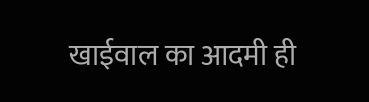खाईवाल का आदमी ही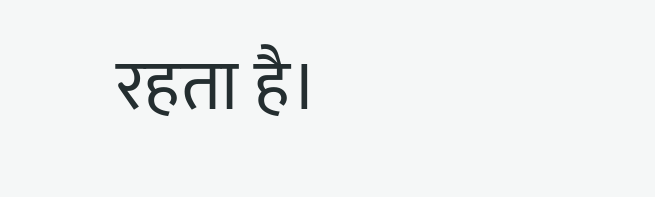रहता है।